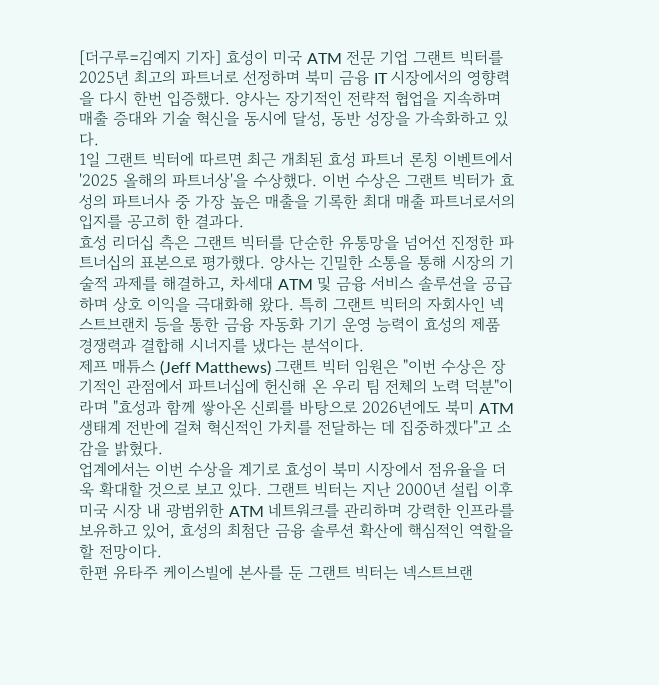[더구루=김예지 기자] 효성이 미국 ATM 전문 기업 그랜트 빅터를 2025년 최고의 파트너로 선정하며 북미 금융 IT 시장에서의 영향력을 다시 한번 입증했다. 양사는 장기적인 전략적 협업을 지속하며 매출 증대와 기술 혁신을 동시에 달성, 동반 성장을 가속화하고 있다.
1일 그랜트 빅터에 따르면 최근 개최된 효성 파트너 론칭 이벤트에서 '2025 올해의 파트너상'을 수상했다. 이번 수상은 그랜트 빅터가 효성의 파트너사 중 가장 높은 매출을 기록한 최대 매출 파트너로서의 입지를 공고히 한 결과다.
효성 리더십 측은 그랜트 빅터를 단순한 유통망을 넘어선 진정한 파트너십의 표본으로 평가했다. 양사는 긴밀한 소통을 통해 시장의 기술적 과제를 해결하고, 차세대 ATM 및 금융 서비스 솔루션을 공급하며 상호 이익을 극대화해 왔다. 특히 그랜트 빅터의 자회사인 넥스트브랜치 등을 통한 금융 자동화 기기 운영 능력이 효성의 제품 경쟁력과 결합해 시너지를 냈다는 분석이다.
제프 매튜스 (Jeff Matthews) 그랜트 빅터 임원은 "이번 수상은 장기적인 관점에서 파트너십에 헌신해 온 우리 팀 전체의 노력 덕분"이라며 "효성과 함께 쌓아온 신뢰를 바탕으로 2026년에도 북미 ATM 생태계 전반에 걸쳐 혁신적인 가치를 전달하는 데 집중하겠다"고 소감을 밝혔다.
업계에서는 이번 수상을 계기로 효성이 북미 시장에서 점유율을 더욱 확대할 것으로 보고 있다. 그랜트 빅터는 지난 2000년 설립 이후 미국 시장 내 광범위한 ATM 네트워크를 관리하며 강력한 인프라를 보유하고 있어, 효성의 최첨단 금융 솔루션 확산에 핵심적인 역할을 할 전망이다.
한편 유타주 케이스빌에 본사를 둔 그랜트 빅터는 넥스트브랜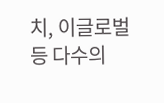치, 이글로벌 등 다수의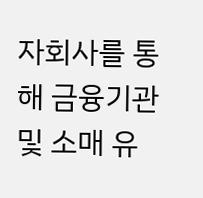자회사를 통해 금융기관 및 소매 유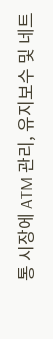통 시장에 ATM 관리, 유지보수 및 네트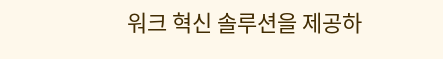워크 혁신 솔루션을 제공하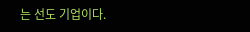는 선도 기업이다.